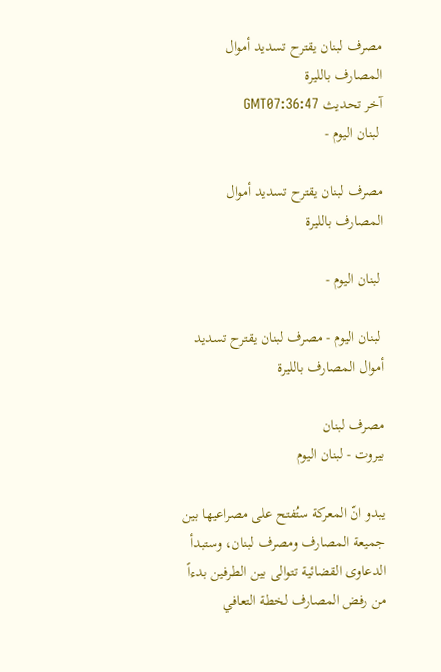مصرف لبنان يقترح تسديد أموال المصارف بالليرة
آخر تحديث GMT07:36:47
 لبنان اليوم -

مصرف لبنان يقترح تسديد أموال المصارف بالليرة

 لبنان اليوم -

 لبنان اليوم - مصرف لبنان يقترح تسديد أموال المصارف بالليرة

مصرف لبنان
بيروت - لبنان اليوم

يبدو انّ المعركة ستُفتح على مصراعيها بين جميعة المصارف ومصرف لبنان، وستبدأ الدعاوى القضائية تتوالى بين الطرفين بدءاً من رفض المصارف لخطة التعافي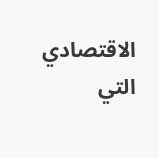الاقتصادي التي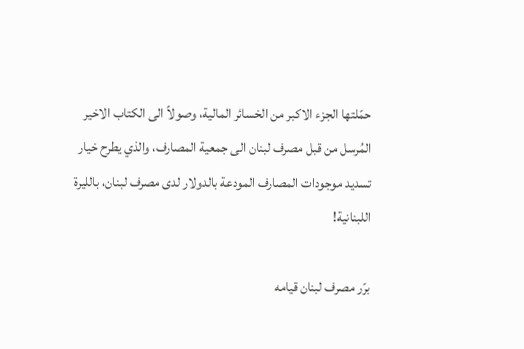حمّلتها الجزء الاكبر من الخسائر المالية، وصولاً الى الكتاب الاخير المُرسل من قبل مصرف لبنان الى جمعية المصارف، والذي يطرح خيار تسديد موجودات المصارف المودعة بالدولار لدى مصرف لبنان، بالليرة اللبنانية!

برّر مصرف لبنان قيامه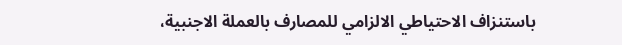باستنزاف الاحتياطي الالزامي للمصارف بالعملة الاجنبية،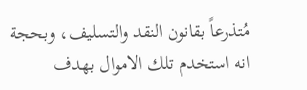مُتذرعاً بقانون النقد والتسليف، وبحجة انه استخدم تلك الاموال بهدف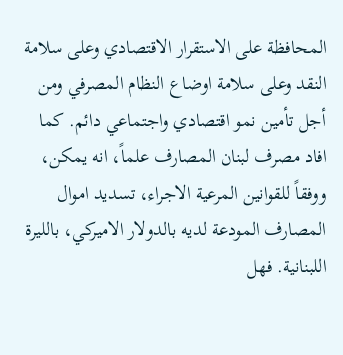المحافظة على الاستقرار الاقتصادي وعلى سلامة النقد وعلى سلامة اوضاع النظام المصرفي ومن أجل تأمين نمو اقتصادي واجتماعي دائم. كما افاد مصرف لبنان المصارف علماً، انه يمكن، ووفقاً للقوانين المرعية الاجراء، تسديد اموال المصارف المودعة لديه بالدولار الاميركي، بالليرة اللبنانية. فهل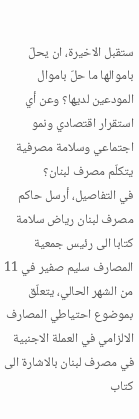ستقبل الاخيرة، ان يحلّ باموالها ما حلّ باموال المودعين لديها؟ وعن أي استقرار اقتصادي ونمو اجتماعي وسلامة مصرفية يتكلّم مصرف لبنان؟
في التفاصيل، أرسل حاكم مصرف لبنان رياض سلامة كتابا الى رئيس جمعية المصارف سليم صفير في 11 من الشهر الحالي، يتعلّق بموضوع احتياطي المصارف الالزامي في العملة الاجنبية في مصرف لبنان بالاشارة الى كتاب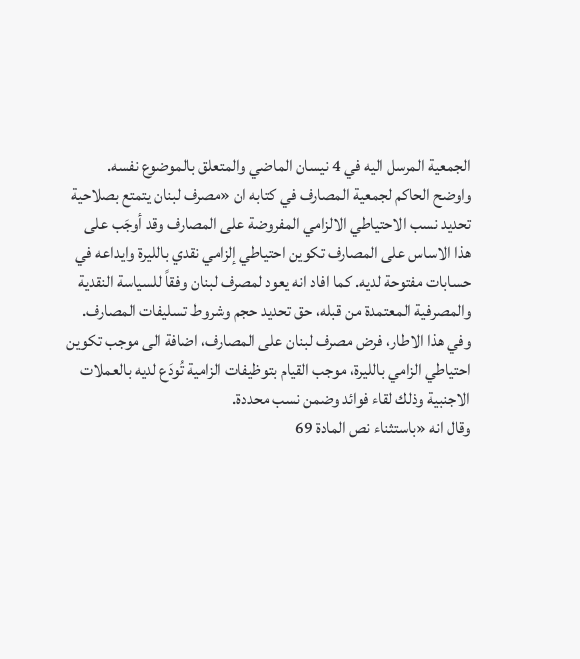الجمعية المرسل اليه في 4 نيسان الماضي والمتعلق بالموضوع نفسه.
واوضح الحاكم لجمعية المصارف في كتابه ان «مصرف لبنان يتمتع بصلاحية تحديد نسب الاحتياطي الالزامي المفروضة على المصارف وقد أوجَب على هذا الاساس على المصارف تكوين احتياطي إلزامي نقدي بالليرة وايداعه في حسابات مفتوحة لديه. كما افاد انه يعود لمصرف لبنان وفقاً للسياسة النقدية والمصرفية المعتمدة من قبله، حق تحديد حجم وشروط تسليفات المصارف. وفي هذا الاطار، فرض مصرف لبنان على المصارف، اضافة الى موجب تكوين احتياطي الزامي بالليرة، موجب القيام بتوظيفات الزامية تُودَع لديه بالعملات الاجنبية وذلك لقاء فوائد وضمن نسب محددة.
وقال انه «باستثناء نص المادة 69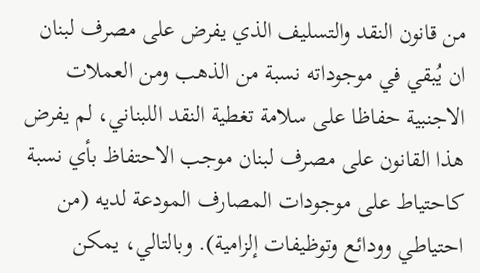من قانون النقد والتسليف الذي يفرض على مصرف لبنان ان يُبقي في موجوداته نسبة من الذهب ومن العملات الاجنبية حفاظا على سلامة تغطية النقد اللبناني، لم يفرض هذا القانون على مصرف لبنان موجب الاحتفاظ بأي نسبة كاحتياط على موجودات المصارف المودعة لديه (من احتياطي وودائع وتوظيفات إلزامية). وبالتالي، يمكن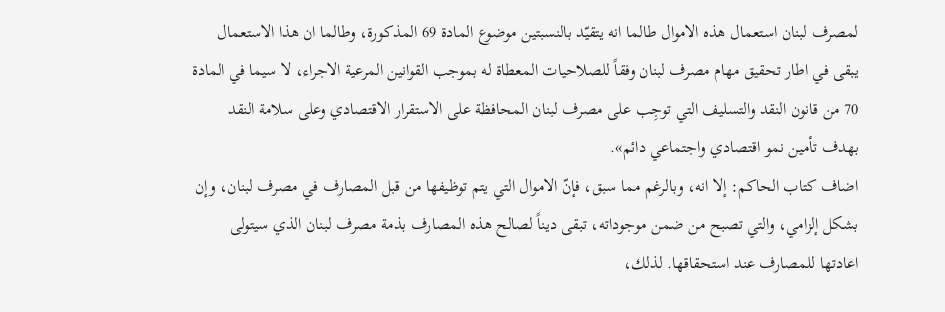لمصرف لبنان استعمال هذه الاموال طالما انه يتقيّد بالنسبتين موضوع المادة 69 المذكورة، وطالما ان هذا الاستعمال يبقى في اطار تحقيق مهام مصرف لبنان وفقاً للصلاحيات المعطاة له بموجب القوانين المرعية الاجراء، لا سيما في المادة 70 من قانون النقد والتسليف التي توجِب على مصرف لبنان المحافظة على الاستقرار الاقتصادي وعلى سلامة النقد بهدف تأمين نمو اقتصادي واجتماعي دائم».
اضاف كتاب الحاكم: إلا انه، وبالرغم مما سبق، فإنّ الاموال التي يتم توظيفها من قبل المصارف في مصرف لبنان، وإن بشكل إلزامي، والتي تصبح من ضمن موجوداته، تبقى ديناً لصالح هذه المصارف بذمة مصرف لبنان الذي سيتولى اعادتها للمصارف عند استحقاقها. لذلك،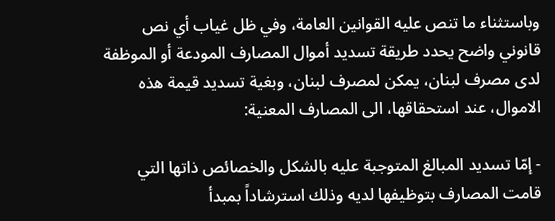وباستثناء ما تنص عليه القوانين العامة، وفي ظل غياب أي نص قانوني واضح يحدد طريقة تسديد أموال المصارف المودعة أو الموظفة لدى مصرف لبنان، يمكن لمصرف لبنان، وبغية تسديد قيمة هذه الاموال، عند استحقاقها، الى المصارف المعنية:

- إمّا تسديد المبالغ المتوجبة عليه بالشكل والخصائص ذاتها التي قامت المصارف بتوظيفها لديه وذلك استرشاداً بمبدأ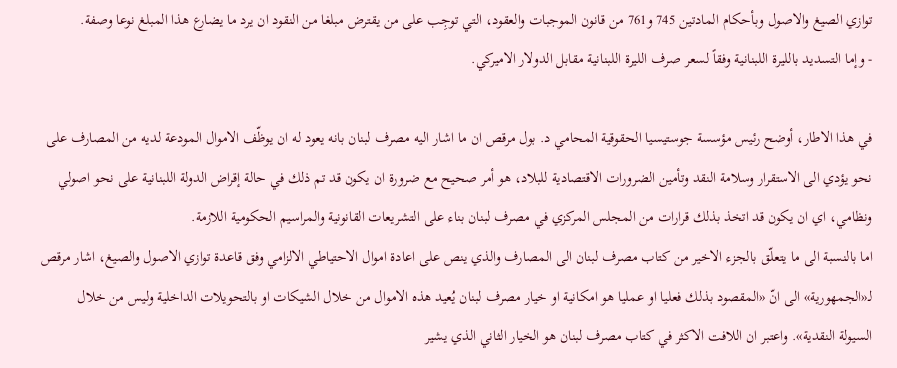توازي الصيغ والاصول وبأحكام المادتين 745 و761 من قانون الموجبات والعقود، التي توجِب على من يقترض مبلغا من النقود ان يرد ما يضارع هذا المبلغ نوعا وصفة.
- وإما التسديد بالليرة اللبنانية وفقاً لسعر صرف الليرة اللبنانية مقابل الدولار الاميركي.

في هذا الاطار، أوضح رئيس مؤسسة جوستيسيا الحقوقية المحامي د. بول مرقص ان ما اشار اليه مصرف لبنان بانه يعود له ان يوظّف الاموال المودعة لديه من المصارف على نحو يؤدي الى الاستقرار وسلامة النقد وتأمين الضرورات الاقتصادية للبلاد، هو أمر صحيح مع ضرورة ان يكون قد تم ذلك في حالة إقراض الدولة اللبنانية على نحو اصولي ونظامي، اي ان يكون قد اتخذ بذلك قرارات من المجلس المركزي في مصرف لبنان بناء على التشريعات القانونية والمراسيم الحكومية اللازمة.
اما بالنسبة الى ما يتعلّق بالجزء الاخير من كتاب مصرف لبنان الى المصارف والذي ينص على اعادة اموال الاحتياطي الالزامي وفق قاعدة توازي الاصول والصيغ، اشار مرقص لـ«الجمهورية» الى انّ «المقصود بذلك فعليا او عمليا هو امكانية او خيار مصرف لبنان يُعيد هذه الاموال من خلال الشيكات او بالتحويلات الداخلية وليس من خلال السيولة النقدية». واعتبر ان اللافت الاكثر في كتاب مصرف لبنان هو الخيار الثاني الذي يشير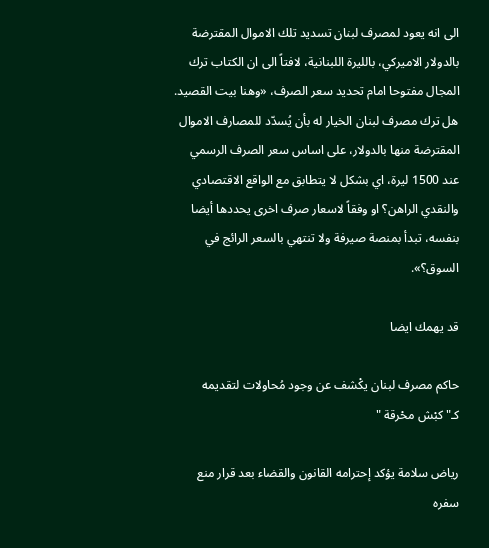الى انه يعود لمصرف لبنان تسديد تلك الاموال المقترضة بالدولار الاميركي، بالليرة اللبنانية، لافتاً الى ان الكتاب ترك المجال مفتوحا امام تحديد سعر الصرف، «وهنا بيت القصيد. هل ترك مصرف لبنان الخيار له بأن يُسدّد للمصارف الاموال المقترضة منها بالدولار، على اساس سعر الصرف الرسمي عند 1500 ليرة، اي بشكل لا يتطابق مع الواقع الاقتصادي والنقدي الراهن؟ او وفقاً لاسعار صرف اخرى يحددها أيضا بنفسه، تبدأ بمنصة صيرفة ولا تنتهي بالسعر الرائج في السوق؟».

قد يهمك ايضا

حاكم مصرف لبنان يكْشف عن وجود مُحاولات لتقديمه كـ"كبْش محْرقة "

رياض سلامة يؤكد إحترامه القانون والقضاء بعد قرار منع سفره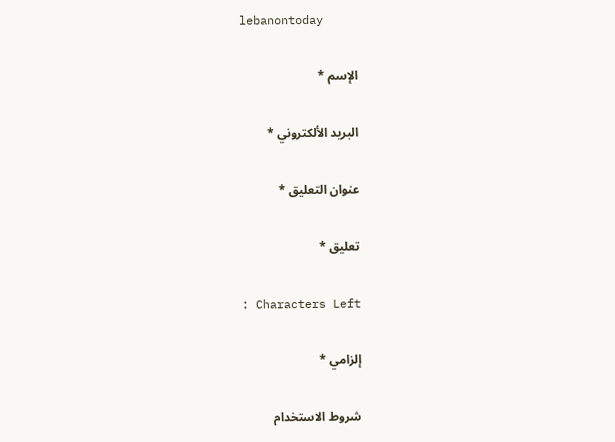lebanontoday

الإسم *

البريد الألكتروني *

عنوان التعليق *

تعليق *

: Characters Left

إلزامي *

شروط الاستخدام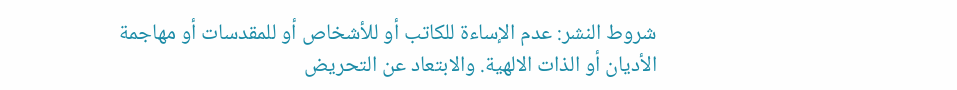شروط النشر: عدم الإساءة للكاتب أو للأشخاص أو للمقدسات أو مهاجمة الأديان أو الذات الالهية. والابتعاد عن التحريض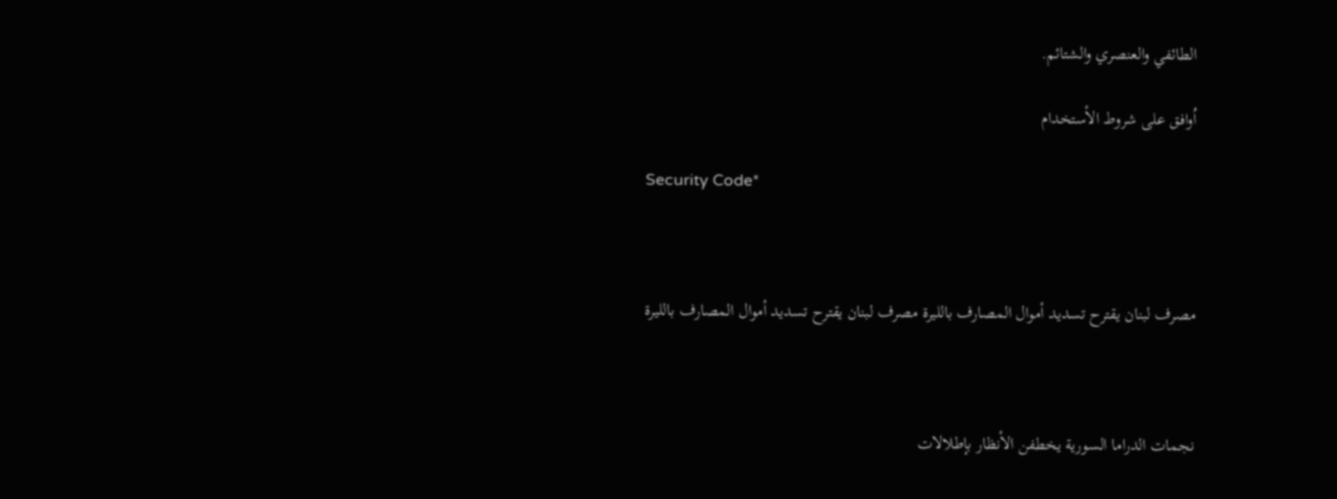الطائفي والعنصري والشتائم.

اُوافق على شروط الأستخدام

Security Code*



مصرف لبنان يقترح تسديد أموال المصارف بالليرة مصرف لبنان يقترح تسديد أموال المصارف بالليرة



نجمات الدراما السورية يخطفن الأنظار بإطلالات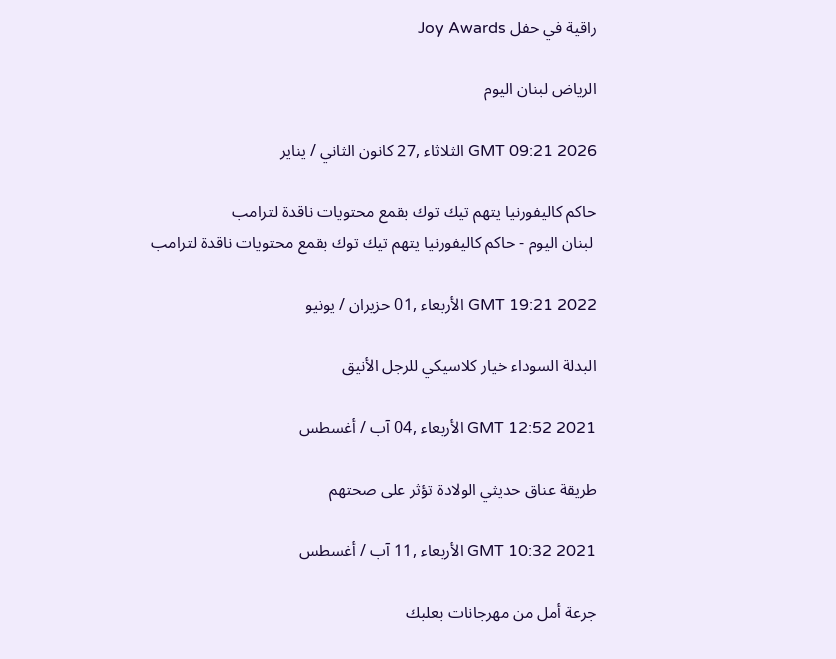راقية في حفل Joy Awards

الرياض لبنان اليوم

GMT 09:21 2026 الثلاثاء ,27 كانون الثاني / يناير

حاكم كاليفورنيا يتهم تيك توك بقمع محتويات ناقدة لترامب
 لبنان اليوم - حاكم كاليفورنيا يتهم تيك توك بقمع محتويات ناقدة لترامب

GMT 19:21 2022 الأربعاء ,01 حزيران / يونيو

البدلة السوداء خيار كلاسيكي للرجل الأنيق

GMT 12:52 2021 الأربعاء ,04 آب / أغسطس

طريقة عناق حديثي الولادة تؤثر على صحتهم

GMT 10:32 2021 الأربعاء ,11 آب / أغسطس

جرعة أمل من مهرجانات بعلبك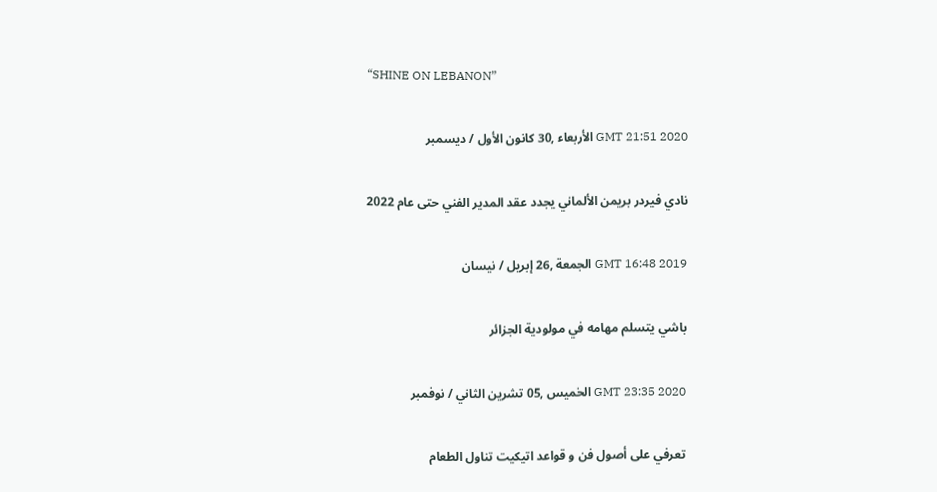“SHINE ON LEBANON”

GMT 21:51 2020 الأربعاء ,30 كانون الأول / ديسمبر

نادي فيردر بريمن الألماني يجدد عقد المدير الفني حتى عام 2022

GMT 16:48 2019 الجمعة ,26 إبريل / نيسان

باشي يتسلم مهامه في مولودية الجزائر

GMT 23:35 2020 الخميس ,05 تشرين الثاني / نوفمبر

تعرفي على أصول فن و قواعد اتيكيت تناول الطعام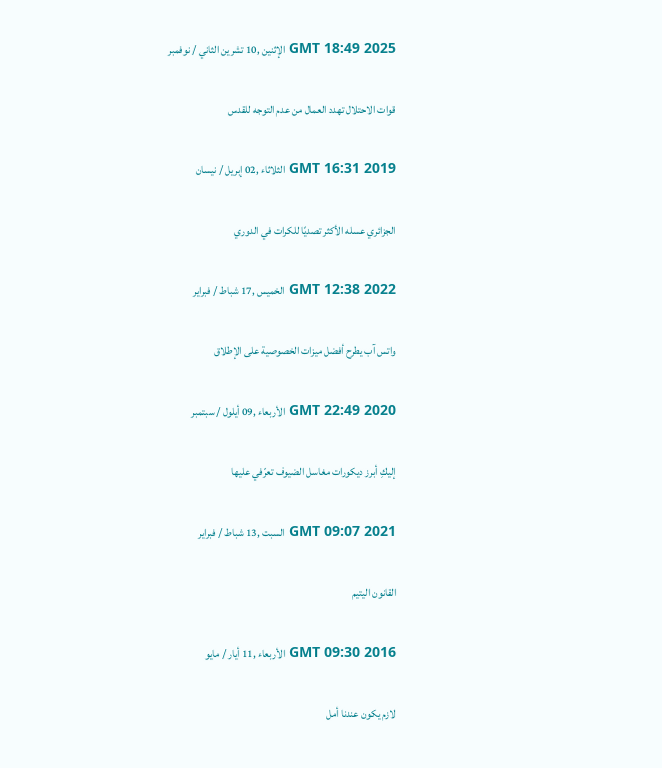GMT 18:49 2025 الإثنين ,10 تشرين الثاني / نوفمبر

قوات الاحتلال تهدد العمال من عدم التوجه للقدس

GMT 16:31 2019 الثلاثاء ,02 إبريل / نيسان

الجزائري عسله الأكثر تصديًا للكرات في الدوري

GMT 12:38 2022 الخميس ,17 شباط / فبراير

واتس آب يطرح أفضل ميزات الخصوصية على الإطلاق

GMT 22:49 2020 الأربعاء ,09 أيلول / سبتمبر

إليكِ أبرز ديكورات مغاسل الضيوف تعرّفي عليها

GMT 09:07 2021 السبت ,13 شباط / فبراير

القانون اليتيم

GMT 09:30 2016 الأربعاء ,11 أيار / مايو

لازم يكون عندنا أمل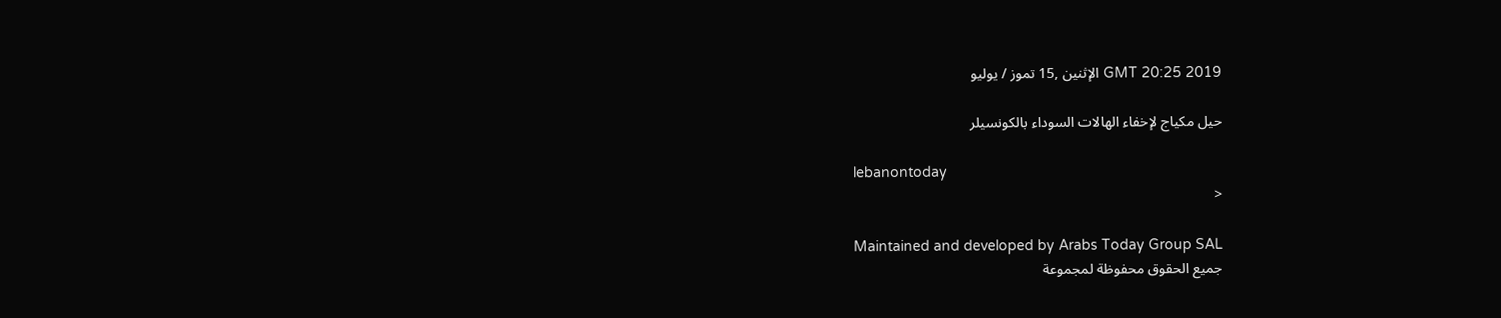GMT 20:25 2019 الإثنين ,15 تموز / يوليو

حيل مكياج لإخفاء الهالات السوداء بالكونسيلر

lebanontoday
<

Maintained and developed by Arabs Today Group SAL
جميع الحقوق محفوظة لمجموعة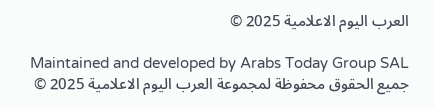العرب اليوم الاعلامية 2025 ©

Maintained and developed by Arabs Today Group SAL
جميع الحقوق محفوظة لمجموعة العرب اليوم الاعلامية 2025 ©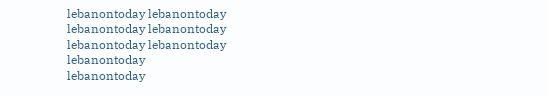lebanontoday lebanontoday lebanontoday lebanontoday
lebanontoday lebanontoday lebanontoday
lebanontoday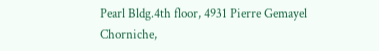Pearl Bldg.4th floor, 4931 Pierre Gemayel Chorniche,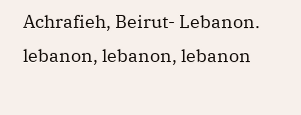Achrafieh, Beirut- Lebanon.
lebanon, lebanon, lebanon